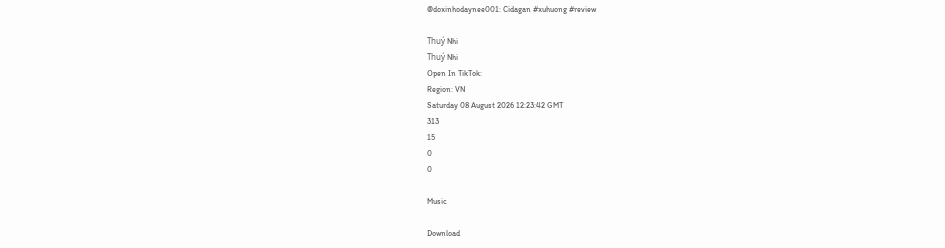@doxinhodaynee001: Cidagan #xuhuong #review

Thuý Nhi
Thuý Nhi
Open In TikTok:
Region: VN
Saturday 08 August 2026 12:23:42 GMT
313
15
0
0

Music

Download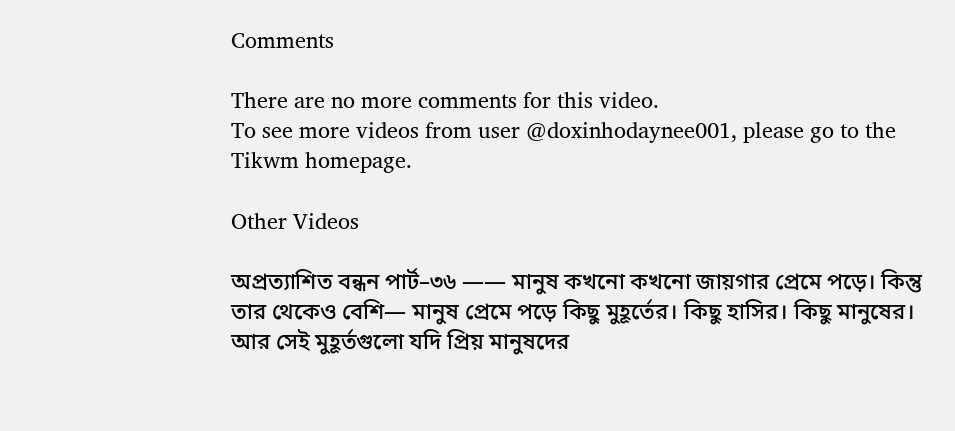Comments

There are no more comments for this video.
To see more videos from user @doxinhodaynee001, please go to the Tikwm homepage.

Other Videos

অপ্রত্যাশিত বন্ধন পার্ট–৩৬ —— মানুষ কখনো কখনো জায়গার প্রেমে পড়ে। কিন্তু তার থেকেও বেশি— মানুষ প্রেমে পড়ে কিছু মুহূর্তের। কিছু হাসির। কিছু মানুষের। আর সেই মুহূর্তগুলো যদি প্রিয় মানুষদের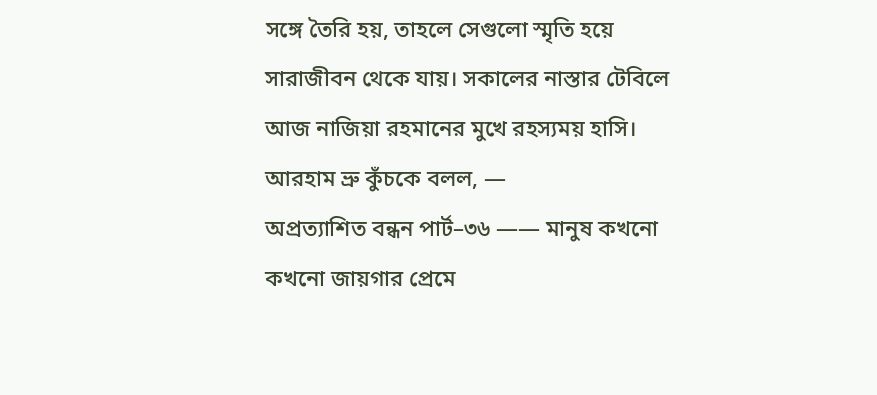সঙ্গে তৈরি হয়, তাহলে সেগুলো স্মৃতি হয়ে সারাজীবন থেকে যায়। সকালের নাস্তার টেবিলে আজ নাজিয়া রহমানের মুখে রহস্যময় হাসি। আরহাম ভ্রু কুঁচকে বলল, —
অপ্রত্যাশিত বন্ধন পার্ট–৩৬ —— মানুষ কখনো কখনো জায়গার প্রেমে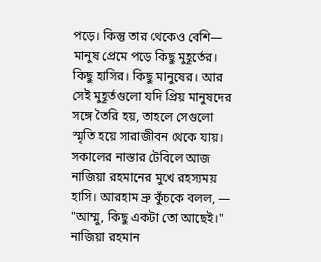পড়ে। কিন্তু তার থেকেও বেশি— মানুষ প্রেমে পড়ে কিছু মুহূর্তের। কিছু হাসির। কিছু মানুষের। আর সেই মুহূর্তগুলো যদি প্রিয় মানুষদের সঙ্গে তৈরি হয়, তাহলে সেগুলো স্মৃতি হয়ে সারাজীবন থেকে যায়। সকালের নাস্তার টেবিলে আজ নাজিয়া রহমানের মুখে রহস্যময় হাসি। আরহাম ভ্রু কুঁচকে বলল, — "আম্মু, কিছু একটা তো আছেই।" নাজিয়া রহমান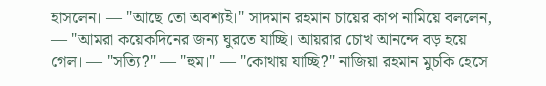হাসলেন। — "আছে তো অবশ্যই।" সাদমান রহমান চায়ের কাপ নামিয়ে বললেন, — "আমরা কয়েকদিনের জন্য ঘুরতে যাচ্ছি। আয়রার চোখ আনন্দে বড় হয়ে গেল। — "সত্যি?" — "হুম।" — "কোথায় যাচ্ছি?" নাজিয়া রহমান মুচকি হেসে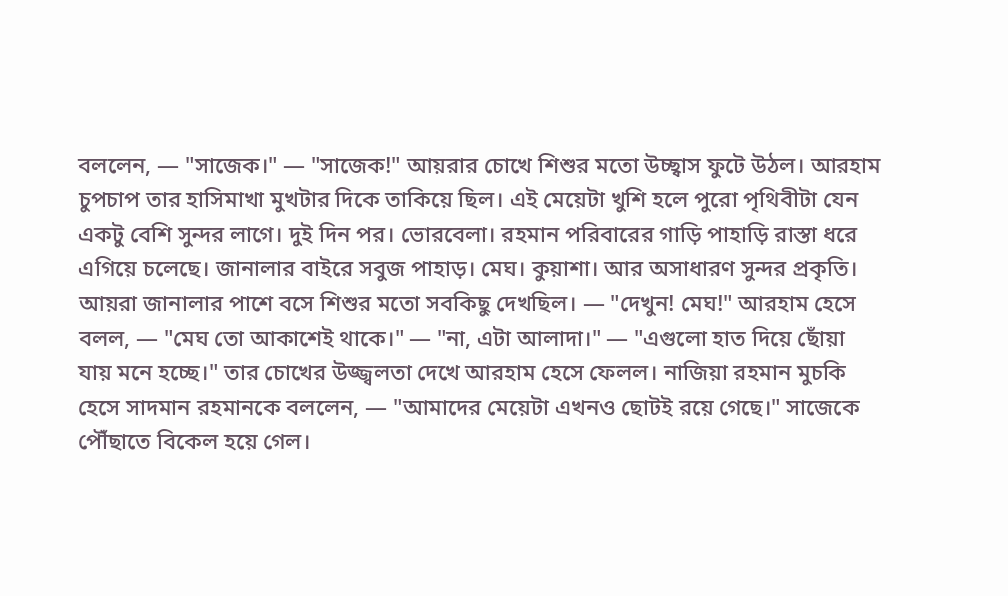বললেন, — "সাজেক।" — "সাজেক!" আয়রার চোখে শিশুর মতো উচ্ছ্বাস ফুটে উঠল। আরহাম চুপচাপ তার হাসিমাখা মুখটার দিকে তাকিয়ে ছিল। এই মেয়েটা খুশি হলে পুরো পৃথিবীটা যেন একটু বেশি সুন্দর লাগে। দুই দিন পর। ভোরবেলা। রহমান পরিবারের গাড়ি পাহাড়ি রাস্তা ধরে এগিয়ে চলেছে। জানালার বাইরে সবুজ পাহাড়। মেঘ। কুয়াশা। আর অসাধারণ সুন্দর প্রকৃতি। আয়রা জানালার পাশে বসে শিশুর মতো সবকিছু দেখছিল। — "দেখুন! মেঘ!" আরহাম হেসে বলল, — "মেঘ তো আকাশেই থাকে।" — "না, এটা আলাদা।" — "এগুলো হাত দিয়ে ছোঁয়া যায় মনে হচ্ছে।" তার চোখের উজ্জ্বলতা দেখে আরহাম হেসে ফেলল। নাজিয়া রহমান মুচকি হেসে সাদমান রহমানকে বললেন, — "আমাদের মেয়েটা এখনও ছোটই রয়ে গেছে।" সাজেকে পৌঁছাতে বিকেল হয়ে গেল।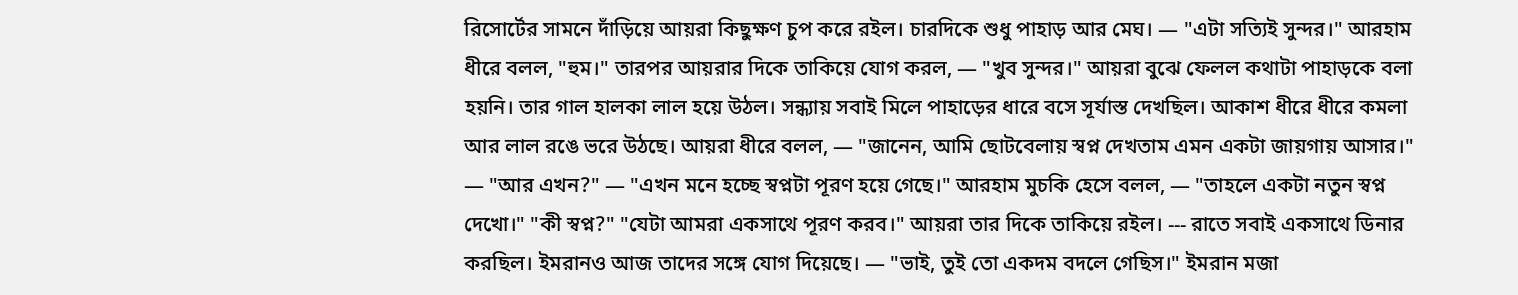রিসোর্টের সামনে দাঁড়িয়ে আয়রা কিছুক্ষণ চুপ করে রইল। চারদিকে শুধু পাহাড় আর মেঘ। — "এটা সত্যিই সুন্দর।" আরহাম ধীরে বলল, "হুম।" তারপর আয়রার দিকে তাকিয়ে যোগ করল, — "খুব সুন্দর।" আয়রা বুঝে ফেলল কথাটা পাহাড়কে বলা হয়নি। তার গাল হালকা লাল হয়ে উঠল। সন্ধ্যায় সবাই মিলে পাহাড়ের ধারে বসে সূর্যাস্ত দেখছিল। আকাশ ধীরে ধীরে কমলা আর লাল রঙে ভরে উঠছে। আয়রা ধীরে বলল, — "জানেন, আমি ছোটবেলায় স্বপ্ন দেখতাম এমন একটা জায়গায় আসার।" — "আর এখন?" — "এখন মনে হচ্ছে স্বপ্নটা পূরণ হয়ে গেছে।" আরহাম মুচকি হেসে বলল, — "তাহলে একটা নতুন স্বপ্ন দেখো।" "কী স্বপ্ন?" "যেটা আমরা একসাথে পূরণ করব।" আয়রা তার দিকে তাকিয়ে রইল। --- রাতে সবাই একসাথে ডিনার করছিল। ইমরানও আজ তাদের সঙ্গে যোগ দিয়েছে। — "ভাই, তুই তো একদম বদলে গেছিস।" ইমরান মজা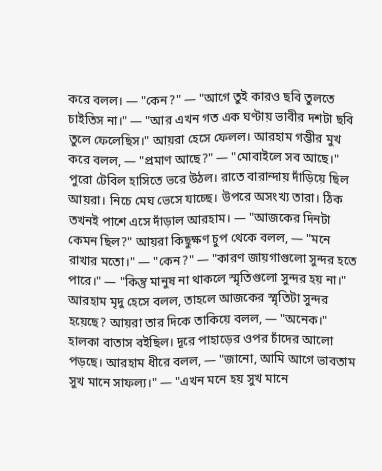করে বলল। — "কেন?" — "আগে তুই কারও ছবি তুলতে চাইতিস না।" — "আর এখন গত এক ঘণ্টায় ভাবীর দশটা ছবি তুলে ফেলেছিস।" আয়রা হেসে ফেলল। আরহাম গম্ভীর মুখ করে বলল, — "প্রমাণ আছে?" — "মোবাইলে সব আছে।" পুরো টেবিল হাসিতে ভরে উঠল। রাতে বারান্দায় দাঁড়িয়ে ছিল আয়রা। নিচে মেঘ ভেসে যাচ্ছে। উপরে অসংখ্য তারা। ঠিক তখনই পাশে এসে দাঁড়াল আরহাম। — "আজকের দিনটা কেমন ছিল?" আয়রা কিছুক্ষণ চুপ থেকে বলল, — "মনে রাখার মতো।" — "কেন?" — "কারণ জায়গাগুলো সুন্দর হতে পারে।" — "কিন্তু মানুষ না থাকলে স্মৃতিগুলো সুন্দর হয় না।" আরহাম মৃদু হেসে বলল, তাহলে আজকের স্মৃতিটা সুন্দর হয়েছে? আয়রা তার দিকে তাকিয়ে বলল, — "অনেক।" হালকা বাতাস বইছিল। দূরে পাহাড়ের ওপর চাঁদের আলো পড়ছে। আরহাম ধীরে বলল, — "জানো, আমি আগে ভাবতাম সুখ মানে সাফল্য।" — "এখন মনে হয় সুখ মানে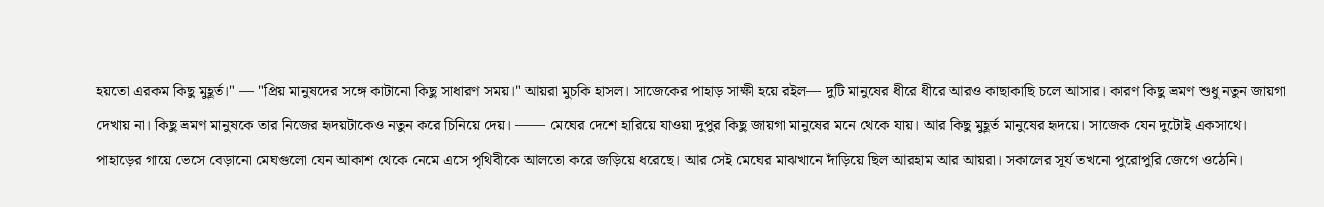হয়তো এরকম কিছু মুহূর্ত।" — "প্রিয় মানুষদের সঙ্গে কাটানো কিছু সাধারণ সময়।" আয়রা মুচকি হাসল। সাজেকের পাহাড় সাক্ষী হয়ে রইল— দুটি মানুষের ধীরে ধীরে আরও কাছাকাছি চলে আসার। কারণ কিছু ভ্রমণ শুধু নতুন জায়গা দেখায় না। কিছু ভ্রমণ মানুষকে তার নিজের হৃদয়টাকেও নতুন করে চিনিয়ে দেয়। —— মেঘের দেশে হারিয়ে যাওয়া দুপুর কিছু জায়গা মানুষের মনে থেকে যায়। আর কিছু মুহূর্ত মানুষের হৃদয়ে। সাজেক যেন দুটোই একসাথে। পাহাড়ের গায়ে ভেসে বেড়ানো মেঘগুলো যেন আকাশ থেকে নেমে এসে পৃথিবীকে আলতো করে জড়িয়ে ধরেছে। আর সেই মেঘের মাঝখানে দাঁড়িয়ে ছিল আরহাম আর আয়রা। সকালের সূর্য তখনো পুরোপুরি জেগে ওঠেনি।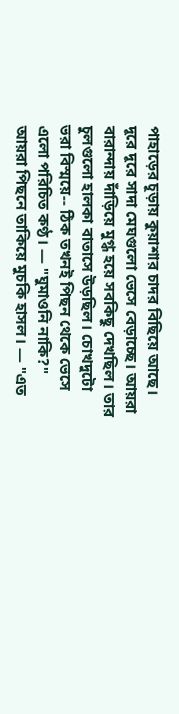পাহাড়ের চূড়ায় কুয়াশার চাদর বিছিয়ে আছে। দূরে দূরে সাদা মেঘগুলো ভেসে বেড়াচ্ছে। আয়রা বারান্দায় দাঁড়িয়ে মুগ্ধ হয়ে সবকিছু দেখছিল। তার চুলগুলো হালকা বাতাসে উড়ছিল। চোখদুটো ভরা বিস্ময়ে-- ঠিক তখনই পিছন থেকে ভেসে এলো পরিচিত কণ্ঠ। — "ঘুমাওনি নাকি?" আয়রা পিছনে তাকিয়ে মুচকি হাসল। — "এত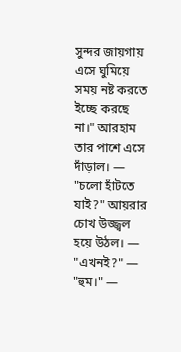সুন্দর জায়গায় এসে ঘুমিয়ে সময় নষ্ট করতে ইচ্ছে করছে না।" আরহাম তার পাশে এসে দাঁড়াল। — "চলো হাঁটতে যাই?" আয়রার চোখ উজ্জ্বল হয়ে উঠল। — "এখনই?" — "হুম।" —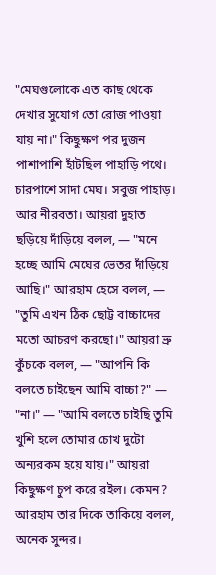"মেঘগুলোকে এত কাছ থেকে দেখার সুযোগ তো রোজ পাওয়া যায় না।" কিছুক্ষণ পর দুজন পাশাপাশি হাঁটছিল পাহাড়ি পথে। চারপাশে সাদা মেঘ। সবুজ পাহাড়। আর নীরবতা। আয়রা দুহাত ছড়িয়ে দাঁড়িয়ে বলল, — "মনে হচ্ছে আমি মেঘের ভেতর দাঁড়িয়ে আছি।" আরহাম হেসে বলল, — "তুমি এখন ঠিক ছোট্ট বাচ্চাদের মতো আচরণ করছো।" আয়রা ভ্রু কুঁচকে বলল, — "আপনি কি বলতে চাইছেন আমি বাচ্চা?" — "না।" — "আমি বলতে চাইছি তুমি খুশি হলে তোমার চোখ দুটো অন্যরকম হয়ে যায়।" আয়রা কিছুক্ষণ চুপ করে রইল। কেমন? আরহাম তার দিকে তাকিয়ে বলল, অনেক সুন্দর।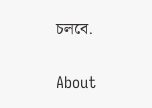চলবে.

About